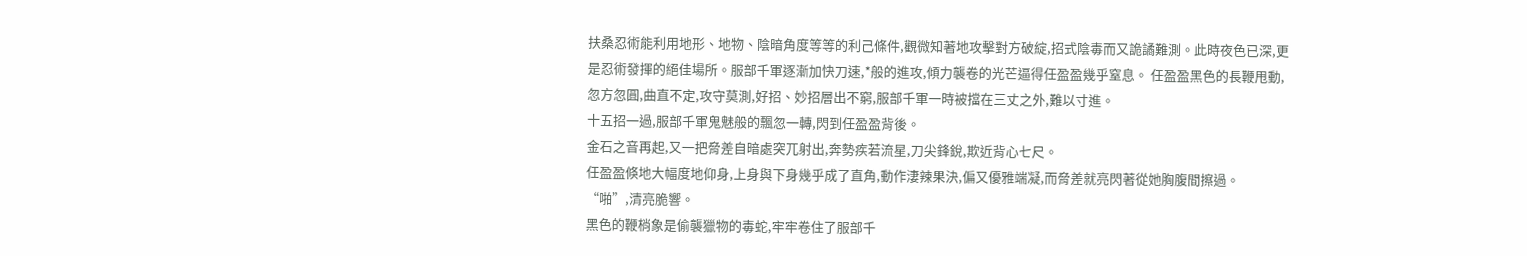扶桑忍術能利用地形、地物、陰暗角度等等的利己條件,觀微知著地攻擊對方破綻,招式陰毒而又詭譎難測。此時夜色已深,更是忍術發揮的絕佳場所。服部千軍逐漸加快刀速,*般的進攻,傾力襲卷的光芒逼得任盈盈幾乎窒息。 任盈盈黑色的長鞭甩動,忽方忽圓,曲直不定,攻守莫測,好招、妙招層出不窮,服部千軍一時被擋在三丈之外,難以寸進。
十五招一過,服部千軍鬼魅般的飄忽一轉,閃到任盈盈背後。
金石之音再起,又一把脅差自暗處突兀射出,奔勢疾若流星,刀尖鋒銳,欺近背心七尺。
任盈盈倏地大幅度地仰身,上身與下身幾乎成了直角,動作淒辣果決,偏又優雅端凝,而脅差就亮閃著從她胸腹間擦過。
“啪”,清亮脆響。
黑色的鞭梢象是偷襲獵物的毒蛇,牢牢卷住了服部千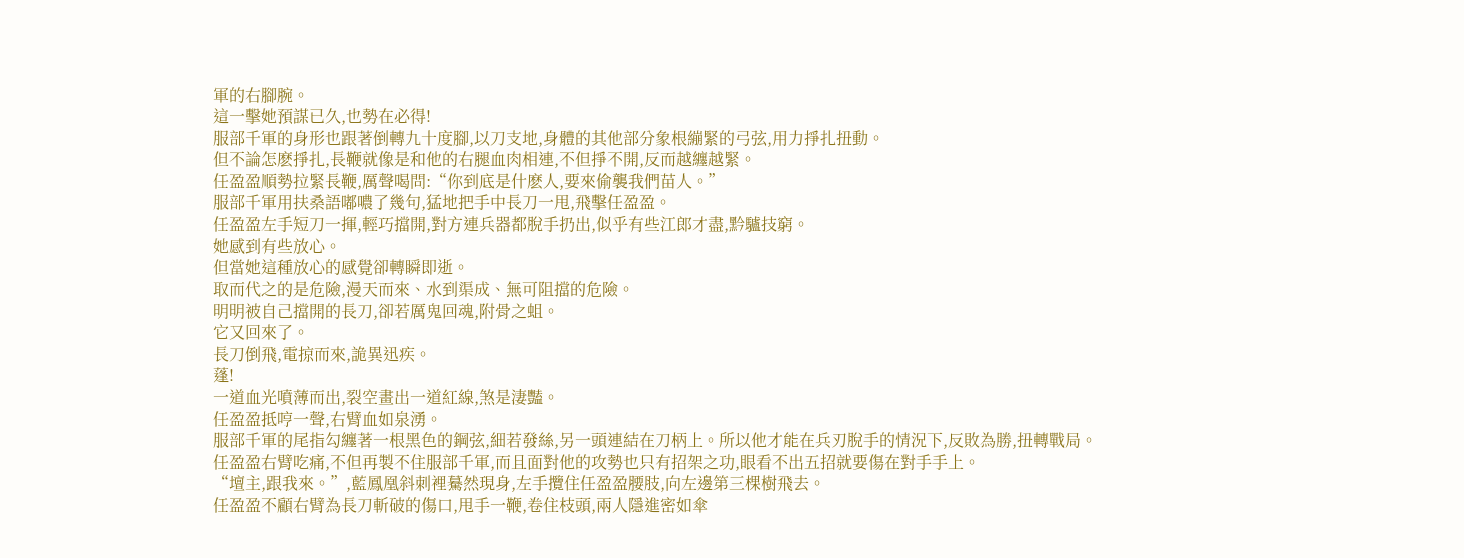軍的右腳腕。
這一擊她預謀已久,也勢在必得!
服部千軍的身形也跟著倒轉九十度腳,以刀支地,身體的其他部分象根繃緊的弓弦,用力掙扎扭動。
但不論怎麽掙扎,長鞭就像是和他的右腿血肉相連,不但掙不開,反而越纏越緊。
任盈盈順勢拉緊長鞭,厲聲喝問:“你到底是什麽人,要來偷襲我們苗人。”
服部千軍用扶桑語嘟噥了幾句,猛地把手中長刀一甩,飛擊任盈盈。
任盈盈左手短刀一揮,輕巧擋開,對方連兵器都脫手扔出,似乎有些江郎才盡,黔驢技窮。
她感到有些放心。
但當她這種放心的感覺卻轉瞬即逝。
取而代之的是危險,漫天而來、水到渠成、無可阻擋的危險。
明明被自己擋開的長刀,卻若厲鬼回魂,附骨之蛆。
它又回來了。
長刀倒飛,電掠而來,詭異迅疾。
蓬!
一道血光噴薄而出,裂空畫出一道紅線,煞是淒豔。
任盈盈抵哼一聲,右臂血如泉湧。
服部千軍的尾指勾纏著一根黑色的鋼弦,細若發絲,另一頭連結在刀柄上。所以他才能在兵刃脫手的情況下,反敗為勝,扭轉戰局。
任盈盈右臂吃痛,不但再製不住服部千軍,而且面對他的攻勢也只有招架之功,眼看不出五招就要傷在對手手上。
“壇主,跟我來。”,藍鳳凰斜刺裡驀然現身,左手攬住任盈盈腰肢,向左邊第三棵樹飛去。
任盈盈不顧右臂為長刀斬破的傷口,甩手一鞭,卷住枝頭,兩人隱進密如傘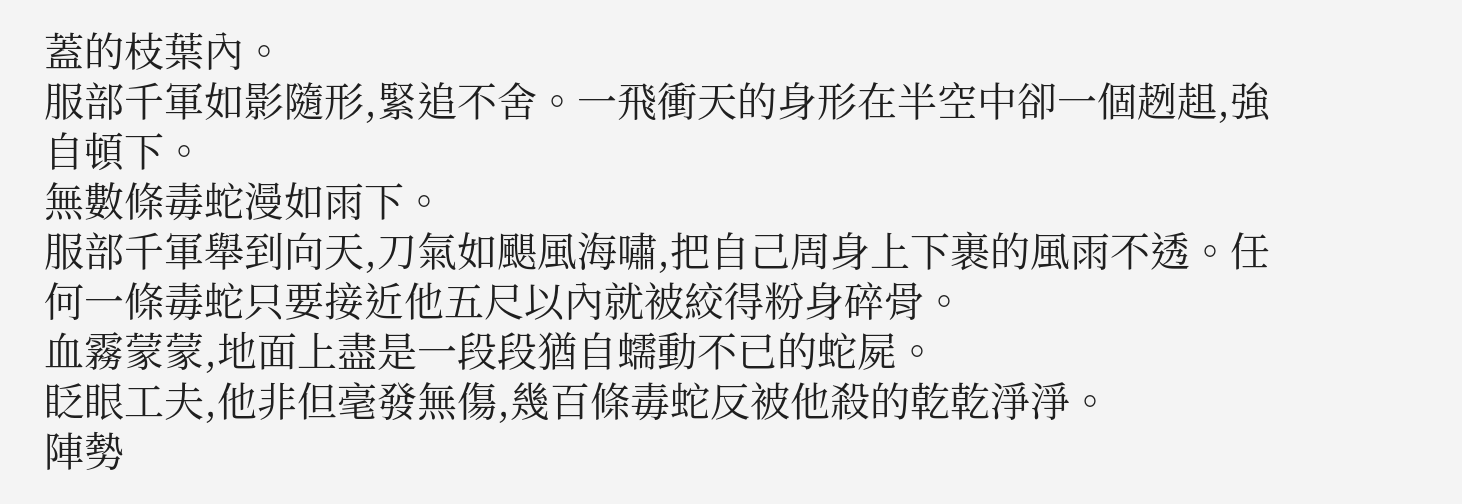蓋的枝葉內。
服部千軍如影隨形,緊追不舍。一飛衝天的身形在半空中卻一個趔趄,強自頓下。
無數條毒蛇漫如雨下。
服部千軍舉到向天,刀氣如颶風海嘯,把自己周身上下裹的風雨不透。任何一條毒蛇只要接近他五尺以內就被絞得粉身碎骨。
血霧蒙蒙,地面上盡是一段段猶自蠕動不已的蛇屍。
眨眼工夫,他非但毫發無傷,幾百條毒蛇反被他殺的乾乾淨淨。
陣勢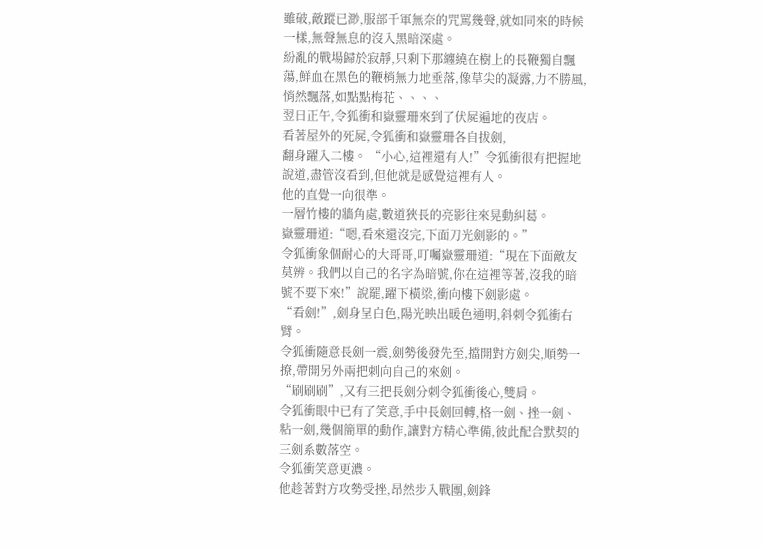雖破,敵蹤已渺,服部千軍無奈的咒罵幾聲,就如同來的時候一樣,無聲無息的沒入黑暗深處。
紛亂的戰場歸於寂靜,只剩下那纏繞在樹上的長鞭獨自飄蕩,鮮血在黑色的鞭梢無力地垂落,像草尖的凝露,力不勝風,悄然飄落,如點點梅花、、、、
翌日正午,令狐衝和嶽靈珊來到了伏屍遍地的夜店。
看著屋外的死屍,令狐衝和嶽靈珊各自拔劍,
翻身躍入二樓。 “小心,這裡還有人!”令狐衝很有把握地說道,盡管沒看到,但他就是感覺這裡有人。
他的直覺一向很準。
一層竹樓的牆角處,數道狹長的亮影往來晃動糾葛。
嶽靈珊道:“嗯,看來還沒完,下面刀光劍影的。”
令狐衝象個耐心的大哥哥,叮囑嶽靈珊道:“現在下面敵友莫辨。我們以自己的名字為暗號,你在這裡等著,沒我的暗號不要下來!”說罷,躍下橫梁,衝向樓下劍影處。
“看劍!”,劍身呈白色,陽光映出暖色通明,斜刺令狐衝右臂。
令狐衝隨意長劍一震,劍勢後發先至,擋開對方劍尖,順勢一撩,帶開另外兩把刺向自己的來劍。
“刷刷刷”,又有三把長劍分刺令狐衝後心,雙肩。
令狐衝眼中已有了笑意,手中長劍回轉,格一劍、挫一劍、粘一劍,幾個簡單的動作,讓對方精心準備,彼此配合默契的三劍系數落空。
令狐衝笑意更濃。
他趁著對方攻勢受挫,昂然步入戰團,劍鋒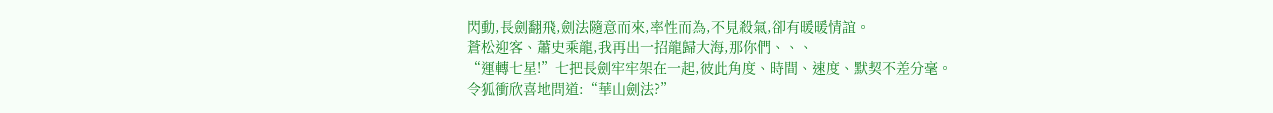閃動,長劍翻飛,劍法隨意而來,率性而為,不見殺氣,卻有暖暖情誼。
蒼松迎客、蕭史乘龍,我再出一招龍歸大海,那你們、、、
“運轉七星!”七把長劍牢牢架在一起,彼此角度、時間、速度、默契不差分毫。
令狐衝欣喜地問道:“華山劍法?”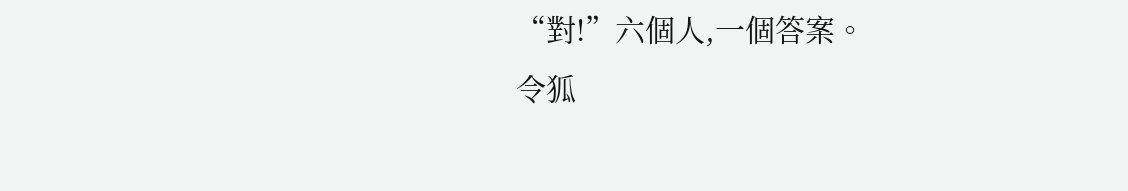“對!”六個人,一個答案。
令狐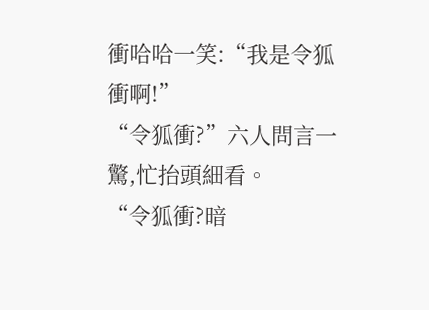衝哈哈一笑:“我是令狐衝啊!”
“令狐衝?”六人問言一驚,忙抬頭細看。
“令狐衝?暗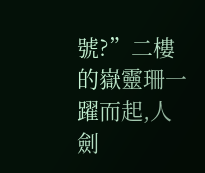號?”二樓的嶽靈珊一躍而起,人劍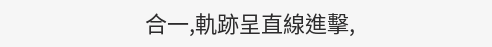合一,軌跡呈直線進擊,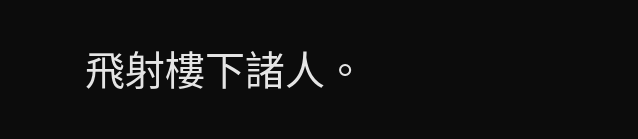飛射樓下諸人。